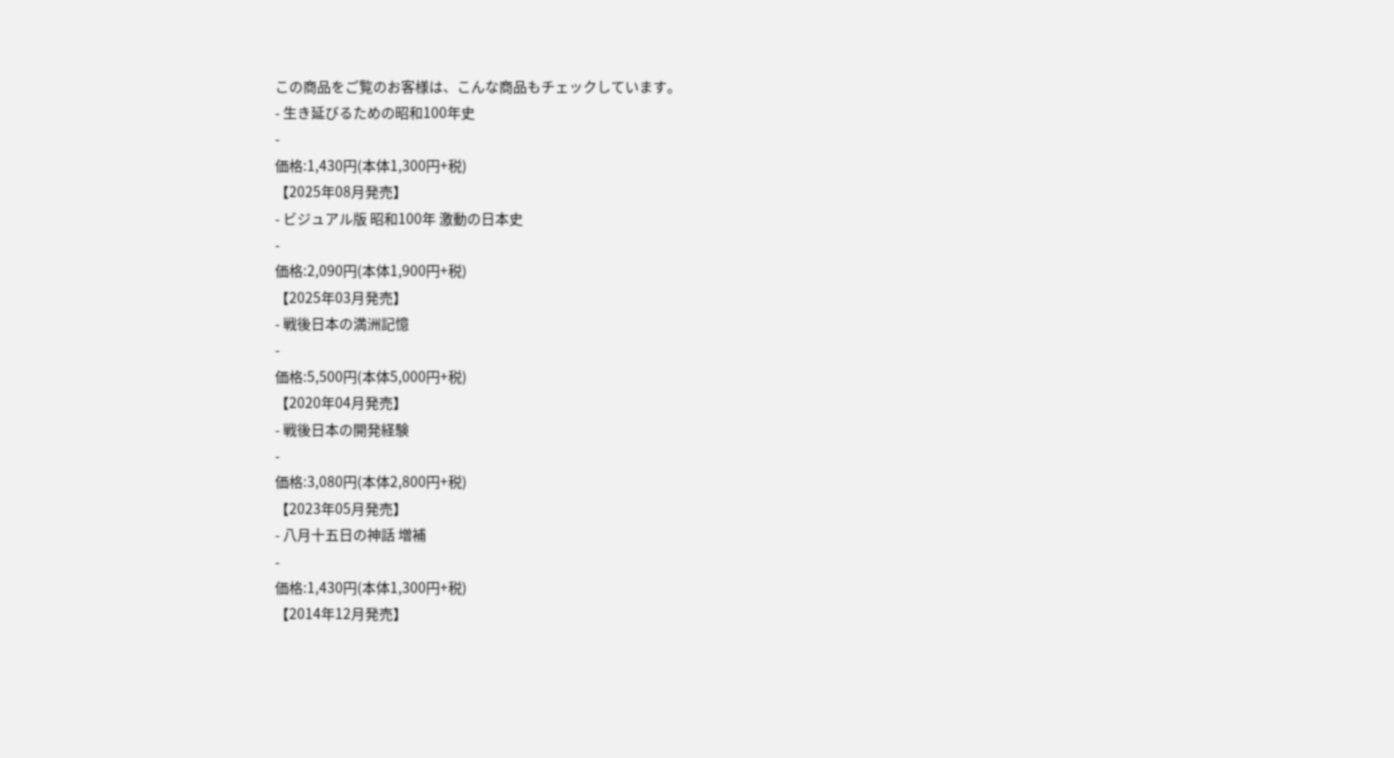この商品をご覧のお客様は、こんな商品もチェックしています。
- 生き延びるための昭和100年史
-
価格:1,430円(本体1,300円+税)
【2025年08月発売】
- ビジュアル版 昭和100年 激動の日本史
-
価格:2,090円(本体1,900円+税)
【2025年03月発売】
- 戦後日本の満洲記憶
-
価格:5,500円(本体5,000円+税)
【2020年04月発売】
- 戦後日本の開発経験
-
価格:3,080円(本体2,800円+税)
【2023年05月発売】
- 八月十五日の神話 増補
-
価格:1,430円(本体1,300円+税)
【2014年12月発売】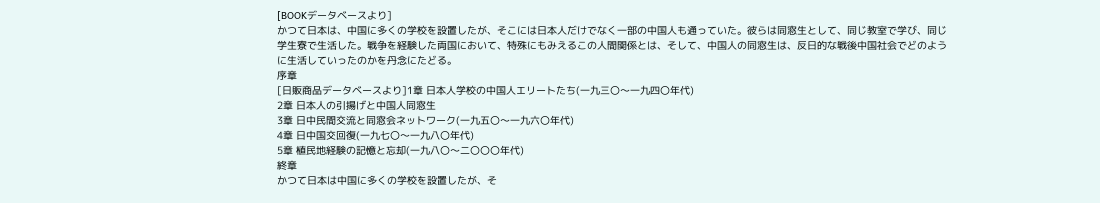[BOOKデータベースより]
かつて日本は、中国に多くの学校を設置したが、そこには日本人だけでなく一部の中国人も通っていた。彼らは同窓生として、同じ教室で学び、同じ学生寮で生活した。戦争を経験した両国において、特殊にもみえるこの人間関係とは、そして、中国人の同窓生は、反日的な戦後中国社会でどのように生活していったのかを丹念にたどる。
序章
[日販商品データベースより]1章 日本人学校の中国人エリートたち(一九三〇〜一九四〇年代)
2章 日本人の引揚げと中国人同窓生
3章 日中民間交流と同窓会ネットワーク(一九五〇〜一九六〇年代)
4章 日中国交回復(一九七〇〜一九八〇年代)
5章 植民地経験の記憶と忘却(一九八〇〜二〇〇〇年代)
終章
かつて日本は中国に多くの学校を設置したが、そ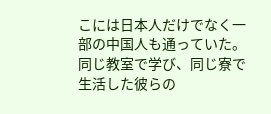こには日本人だけでなく一部の中国人も通っていた。同じ教室で学び、同じ寮で生活した彼らの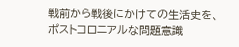戦前から戦後にかけての生活史を、ポストコロニアルな問題意識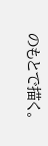のもとで描く。